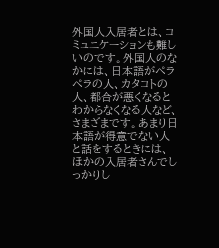外国人入居者とは、コミュニケーションも難しいのです。外国人のなかには、日本語がペラペラの人、カタコトの人、都合が悪くなるとわからなくなる人など、さまざまです。あまり日本語が得意でない人と話をするときには、ほかの入居者さんでしっかりし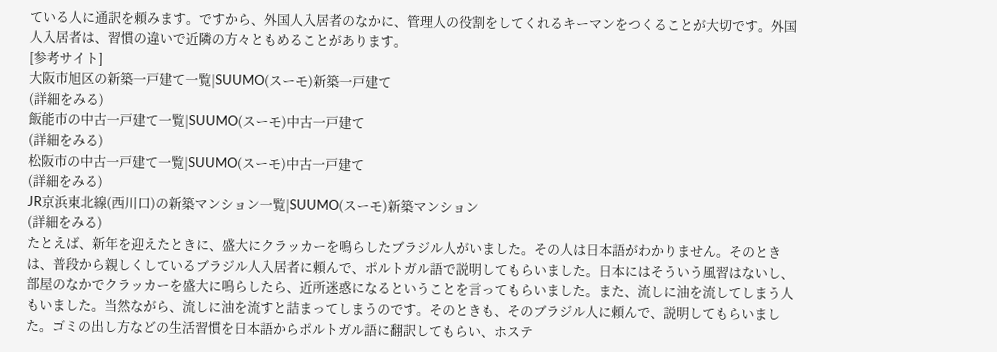ている人に通訳を頼みます。ですから、外国人入居者のなかに、管理人の役割をしてくれるキーマンをつくることが大切です。外国人入居者は、習慣の違いで近隣の方々ともめることがあります。
[参考サイト]
大阪市旭区の新築一戸建て一覧|SUUMO(スーモ)新築一戸建て
(詳細をみる)
飯能市の中古一戸建て一覧|SUUMO(スーモ)中古一戸建て
(詳細をみる)
松阪市の中古一戸建て一覧|SUUMO(スーモ)中古一戸建て
(詳細をみる)
JR京浜東北線(西川口)の新築マンション一覧|SUUMO(スーモ)新築マンション
(詳細をみる)
たとえば、新年を迎えたときに、盛大にクラッカーを鳴らしたブラジル人がいました。その人は日本語がわかりません。そのときは、普段から親しくしているブラジル人入居者に頼んで、ポルトガル語で説明してもらいました。日本にはそういう風習はないし、部屋のなかでクラッカーを盛大に鳴らしたら、近所迷惑になるということを言ってもらいました。また、流しに油を流してしまう人もいました。当然ながら、流しに油を流すと詰まってしまうのです。そのときも、そのブラジル人に頼んで、説明してもらいました。ゴミの出し方などの生活習慣を日本語からポルトガル語に翻訳してもらい、ホステ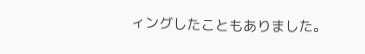ィングしたこともありました。